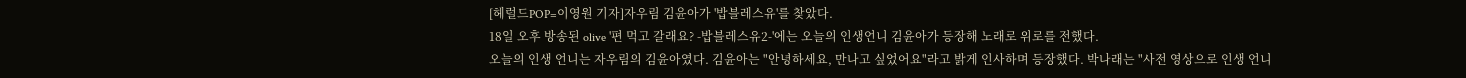[헤럴드POP=이영원 기자]자우림 김윤아가 '밥블레스유'를 찾았다.
18일 오후 방송된 olive '편 먹고 갈래요? -밥블레스유2-'에는 오늘의 인생언니 김윤아가 등장해 노래로 위로를 전했다.
오늘의 인생 언니는 자우림의 김윤아였다. 김윤아는 "안녕하세요, 만나고 싶었어요"라고 밝게 인사하며 등장했다. 박나래는 "사전 영상으로 인생 언니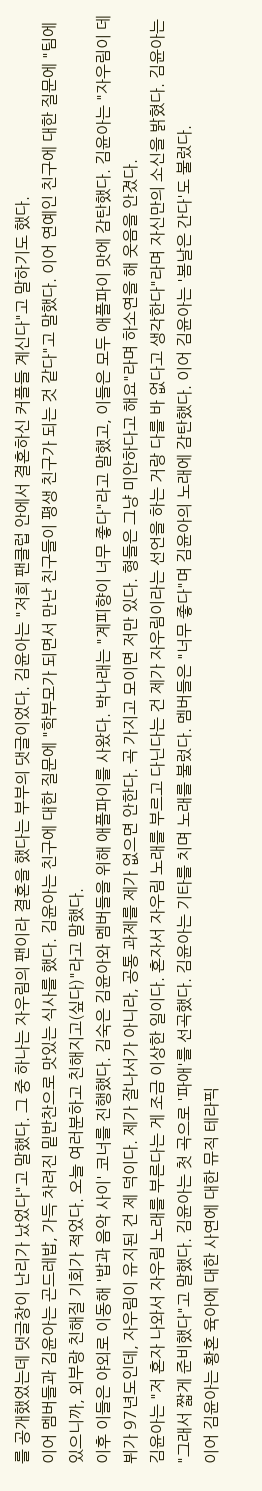를 공개했었는데 댓글창이 난리가 났었다"고 말했다. 그 중 하나는 자우림의 팬이라 결혼을 했다는 부부의 댓글이었다. 김윤아는 "저희 팬클럽 안에서 결혼하신 커플들 계신다"고 말하기도 했다.
이어 멤버들과 김윤아는 곤드레밥, 가득 차려진 밑반찬으로 맛있는 식사를 했다. 김윤아는 친구에 대한 질문에 "학부모가 되면서 만난 친구들이 평생 친구가 되는 것 같다"고 말했다. 이어 연예인 친구에 대한 질문에 "팀에 있으니까, 외부랑 친해질 기회가 적었다. 오늘 여러분하고 친해지고(싶다)"라고 말했다.
이후 이들은 야외로 이동해 '밥과 음악 사이' 코너를 진행했다. 김숙은 김윤아와 멤버들을 위해 애플파이를 사왔다. 박나래는 "계피향이 너무 좋다"라고 말했고, 이들은 모두 애플파이 맛에 감탄했다. 김윤아는 "자우림이 데뷔가 97년도인데, 자우림이 유지된 건 제 덕이다. 제가 잘나서가 아니라, 공통 과제를 제가 없으면 안한다. 곡 가지고 모이면 저만 있다. 형들은 그냥 미안하다고 해요"라며 하소연을 해 웃음을 안겼다.
김윤아는 "저 혼자 나와서 자우림 노래를 부른다는 게 조금 이상한 일이다. 혼자서 자우림 노래를 부르고 다닌다는 건 제가 자우림이라는 선언을 하는 거랑 다를 바 없다고 생각한다"라며 자신만의 소신을 밝혔다. 김윤아는 "그래서 짧게 준비했다"고 말했다. 김윤아는 첫 곡으로 '파애'를 선곡했다. 김윤아는 기타를 치며 노래를 불렀다. 멤버들은 "너무 좋다"며 김윤아의 노래에 감탄했다. 이어 김윤아는 '봄날은 간다'도 불렀다.
이어 김윤아는 황혼 육아에 대한 사연에 대한 뮤직 테라픽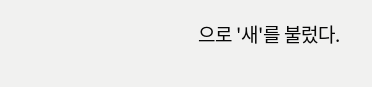으로 '새'를 불렀다.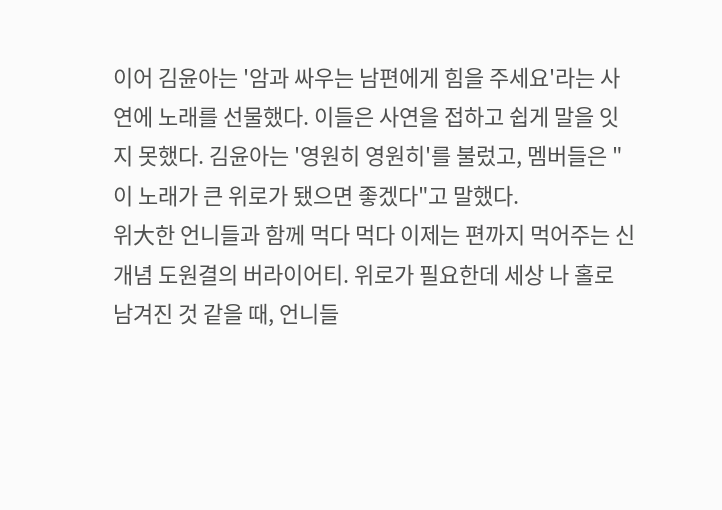이어 김윤아는 '암과 싸우는 남편에게 힘을 주세요'라는 사연에 노래를 선물했다. 이들은 사연을 접하고 쉽게 말을 잇지 못했다. 김윤아는 '영원히 영원히'를 불렀고, 멤버들은 "이 노래가 큰 위로가 됐으면 좋겠다"고 말했다.
위大한 언니들과 함께 먹다 먹다 이제는 편까지 먹어주는 신개념 도원결의 버라이어티. 위로가 필요한데 세상 나 홀로 남겨진 것 같을 때, 언니들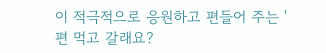이 적극적으로 응원하고 편들어 주는 '편 먹고 갈래요?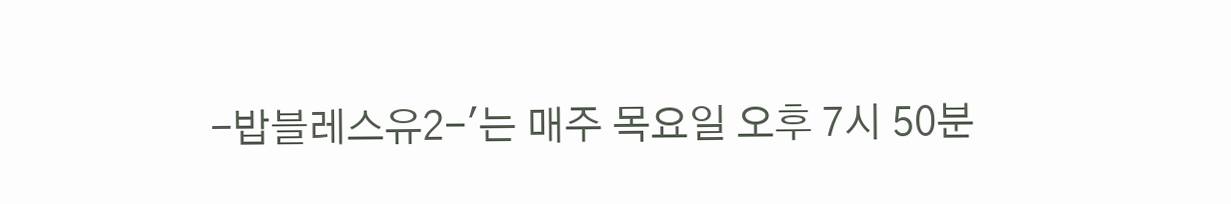-밥블레스유2-'는 매주 목요일 오후 7시 50분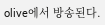olive에서 방송된다.